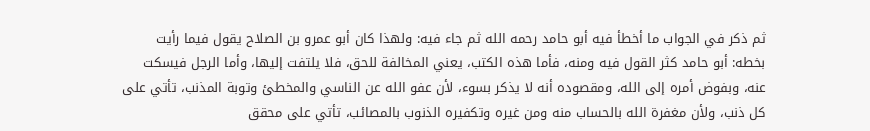ثم ذكر في الجواب ما أخطأ فيه أبو حامد رحمه الله ثم جاء فيه: ولهذا كان أبو عمرو بن الصلاح يقول فيما رأيت بخطه: أبو حامد كثر القول فيه ومنه، فأما هذه الكتب، يعني المخالفة للحق، فلا يلتفت إليها، وأما الرجل فيسكت عنه، وبفوض أمره إلى الله، ومقصوده أنه لا يذكر بسوء، لأن عفو الله عن الناسي والمخطئ وتوبة المذنب، تأتي على كل ذنب، ولأن مغفرة الله بالحساب منه ومن غيره وتكفيره الذنوب بالمصائب، تأتي على محقق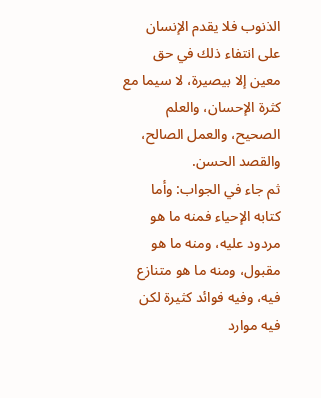الذنوب فلا يقدم الإنسان على انتفاء ذلك في حق معين إلا بيصيرة، لا سيما مع كثرة الإحسان، والعلم الصحيح، والعمل الصالح، والقصد الحسن.
ثم جاء في الجواب: وأما كتابه الإحياء فمنه ما هو مردود عليه، ومنه ما هو مقبول، ومنه ما هو متنازع فيه، وفيه فوائد كثيرة لكن فيه موارد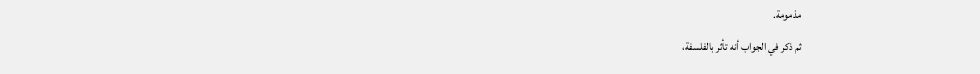مذمومة.
ثم ذكر في الجواب أنه تأثر بالفلسفة،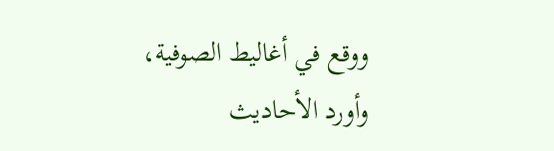ووقع في أغاليط الصوفية، وأورد الأحاديث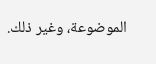الموضوعة، وغير ذلك.